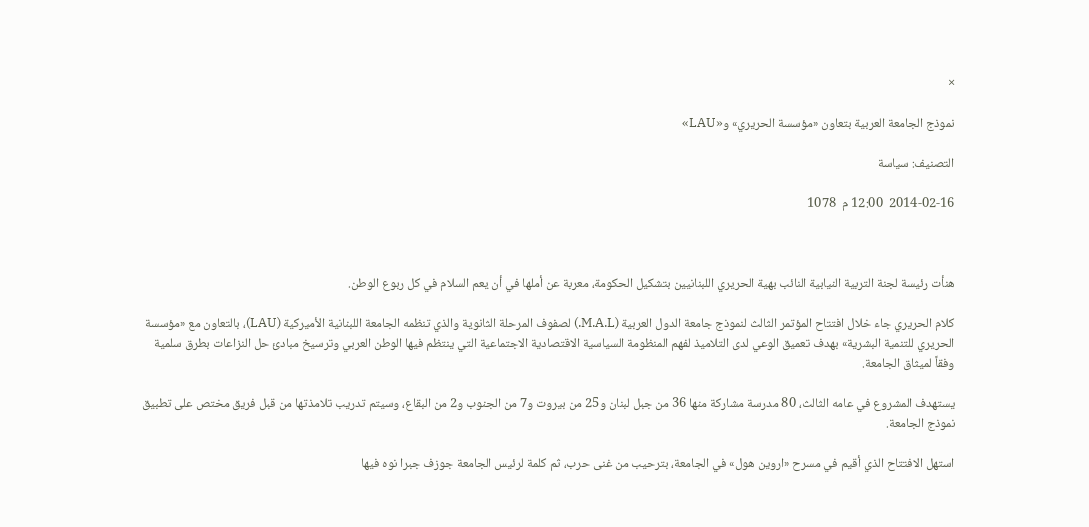×

نموذج الجامعة العربية بتعاون «مؤسسة الحريري» و«LAU»

التصنيف: سياسة

2014-02-16  12:00 م  1078



هنأت رئيسة لجنة التربية النيابية النائب بهية الحريري اللبنانيين بتشكيل الحكومة، معربة عن أملها في أن يعم السلام في كل ربوع الوطن.

كلام الحريري جاء خلال افتتاح المؤتمر الثالث لنموذج جامعة الدول العربية (M.A.L.) لصفوف المرحلة الثانوية والذي تنظمه الجامعة اللبنانية الأميركية (LAU)، بالتعاون مع «مؤسسة الحريري للتنمية البشرية» بهدف تعميق الوعي لدى التلاميذ لفهم المنظومة السياسية الاقتصادية الاجتماعية التي ينتظم فيها الوطن العربي وترسيخ مبادئ حل النزاعات بطرق سلمية وفقاً لميثاق الجامعة.

يستهدف المشروع في عامه الثالث، 80 مدرسة مشاركة منها 36 من جبل لبنان و25 من بيروت و7 من الجنوب و2 من البقاع، وسيتم تدريب تلامذتها من قبل فريق مختص على تطبيق نموذج الجامعة.

استهل الافتتاح الذي أقيم في مسرح «اروين هول» في الجامعة، بترحيب من غنى حرب، ثم كلمة لرئيس الجامعة جوزف جبرا نوه فيها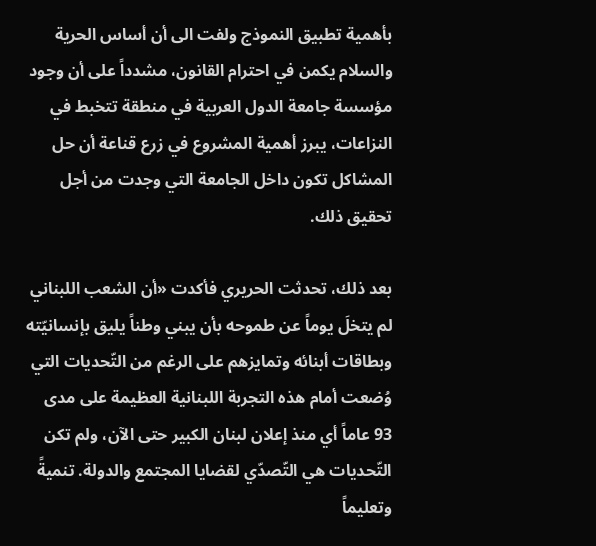بأهمية تطبيق النموذج ولفت الى أن أساس الحرية والسلام يكمن في احترام القانون، مشدداً على أن وجود مؤسسة جامعة الدول العربية في منطقة تتخبط في النزاعات، يبرز أهمية المشروع في زرع قناعة أن حل المشاكل تكون داخل الجامعة التي وجدت من أجل تحقيق ذلك.

بعد ذلك، تحدثت الحريري فأكدت «أن الشعب اللبناني لم يتخلَ يوماً عن طموحه بأن يبني وطناً يليق بإنسانيّته وبطاقات أبنائه وتمايزهم على الرغم من التّحديات التي وُضعت أمام هذه التجربة اللبنانية العظيمة على مدى 93 عاماً أي منذ إعلان لبنان الكبير حتى الآن، ولم تكن التّحديات هي التّصدّي لقضايا المجتمع والدولة. تنميةً وتعليماً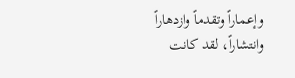وإعماراً وتقدماً وازدهاراً وانتشاراً، لقد كانت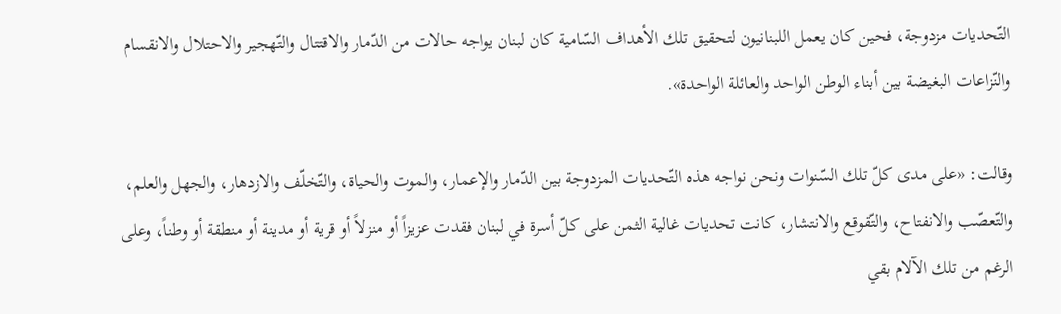التّحديات مزدوجة، فحين كان يعمل اللبنانيون لتحقيق تلك الأهداف السّامية كان لبنان يواجه حالات من الدّمار والاقتتال والتّهجير والاحتلال والانقسام والنّزاعات البغيضة بين أبناء الوطن الواحد والعائلة الواحدة».

وقالت: «على مدى كلّ تلك السّنوات ونحن نواجه هذه التّحديات المزدوجة بين الدّمار والإعمار، والموت والحياة، والتّخلّف والازدهار، والجهل والعلم، والتّعصّب والانفتاح، والتّقوقع والانتشار، كانت تحديات غالية الثمن على كلّ أسرة في لبنان فقدت عزيزاً أو منزلاً أو قرية أو مدينة أو منطقة أو وطناً، وعلى الرغم من تلك الآلام بقي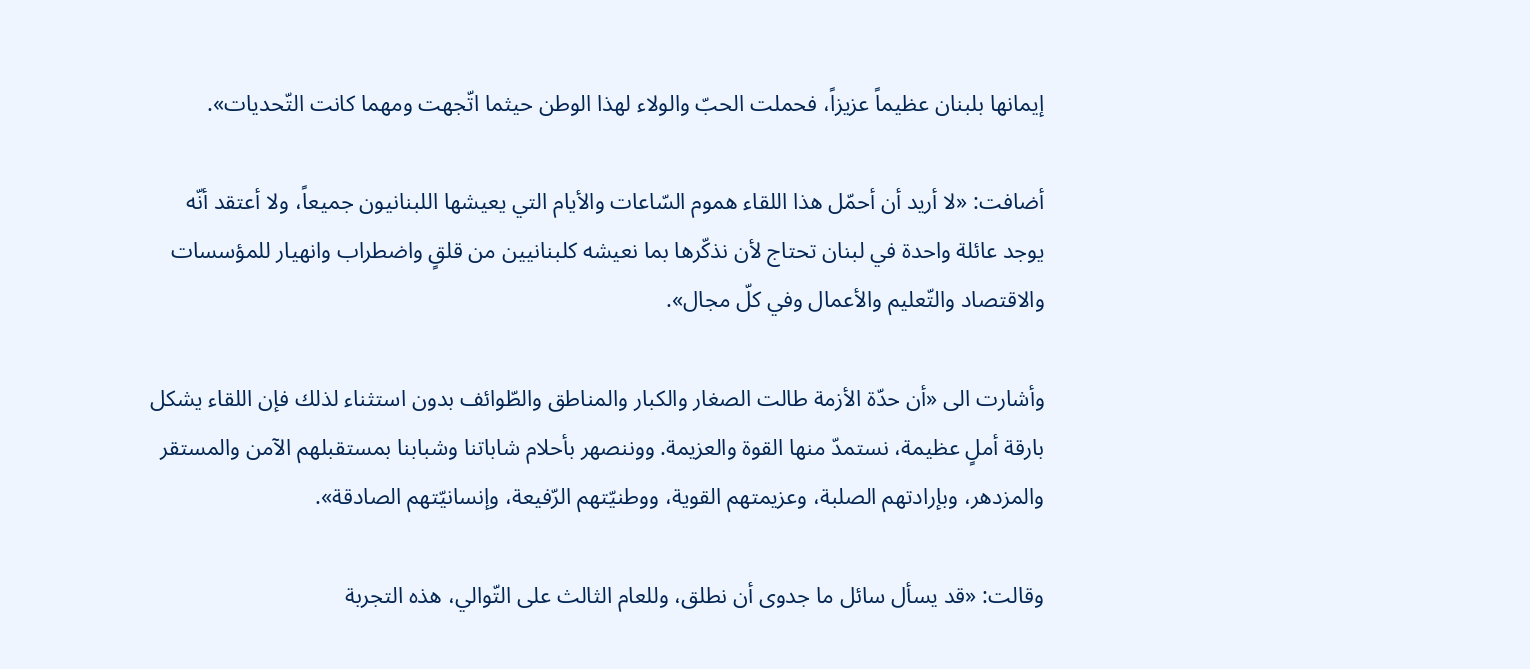إيمانها بلبنان عظيماً عزيزاً، فحملت الحبّ والولاء لهذا الوطن حيثما اتّجهت ومهما كانت التّحديات».

أضافت: «لا أريد أن أحمّل هذا اللقاء هموم السّاعات والأيام التي يعيشها اللبنانيون جميعاً، ولا أعتقد أنّه يوجد عائلة واحدة في لبنان تحتاج لأن نذكّرها بما نعيشه كلبنانيين من قلقٍ واضطراب وانهيار للمؤسسات والاقتصاد والتّعليم والأعمال وفي كلّ مجال».

وأشارت الى «أن حدّة الأزمة طالت الصغار والكبار والمناطق والطّوائف بدون استثناء لذلك فإن اللقاء يشكل بارقة أملٍ عظيمة، نستمدّ منها القوة والعزيمة. ووننصهر بأحلام شاباتنا وشبابنا بمستقبلهم الآمن والمستقر والمزدهر، وبإرادتهم الصلبة، وعزيمتهم القوية، ووطنيّتهم الرّفيعة، وإنسانيّتهم الصادقة».

وقالت: «قد يسأل سائل ما جدوى أن نطلق، وللعام الثالث على التّوالي، هذه التجربة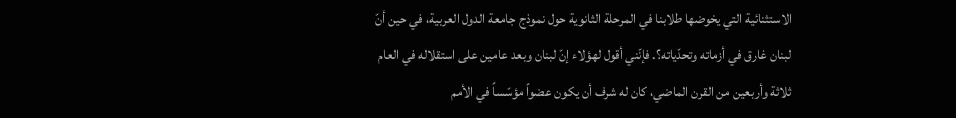الاستثنائية التي يخوضها طلابنا في المرحلة الثانوية حول نموذج جامعة الدول العربية، في حين أنّ لبنان غارق في أزماته وتحدّياته؟. فإنّني أقول لهؤلاء إنّ لبنان وبعد عامين على استقلاله في العام ثلاثة وأربعين من القرن الماضي، كان له شرف أن يكون عضواً مؤسّساً في الأمم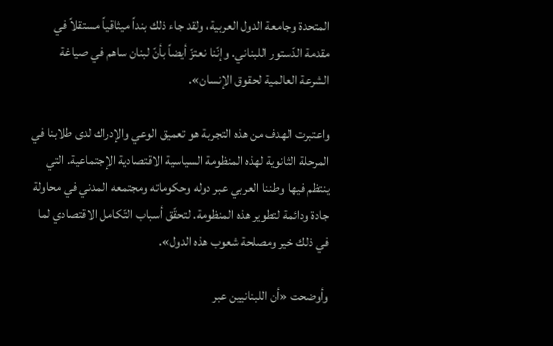المتحدة وجامعة الدول العربية، ولقد جاء ذلك بنداً ميثاقياً مستقلاً في مقدمة الدّستور اللبناني. وإنّنا نعتزّ أيضاً بأنّ لبنان ساهم في صياغة الشرعة العالمية لحقوق الإنسان».

واعتبرت الهدف من هذه التجربة هو تعميق الوعي والإدراك لدى طلابنا في المرحلة الثانوية لهذه المنظومة السياسية الاقتصادية الإجتماعية. التي ينتظم فيها وطننا العربي عبر دوله وحكوماته ومجتمعه المدني في محاولة جادة ودائمة لتطوير هذه المنظومة. لتحقّق أسباب التّكامل الاقتصادي لما في ذلك خير ومصلحة شعوب هذه الدول».

وأوضحت «أن اللبنانيين عبر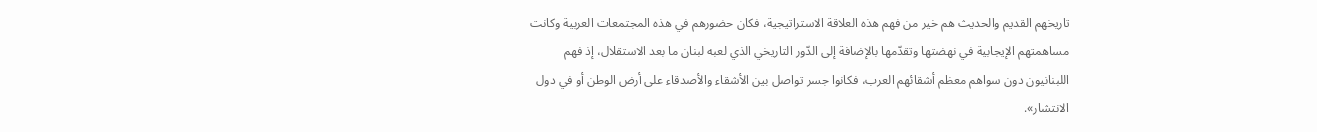تاريخهم القديم والحديث هم خير من فهم هذه العلاقة الاستراتيجية، فكان حضورهم في هذه المجتمعات العربية وكانت مساهمتهم الإيجابية في نهضتها وتقدّمها بالإضافة إلى الدّور التاريخي الذي لعبه لبنان ما بعد الاستقلال، إذ فهم اللبنانيون دون سواهم معظم أشقائهم العرب، فكانوا جسر تواصل بين الأشقاء والأصدقاء على أرض الوطن أو في دول الانتشار».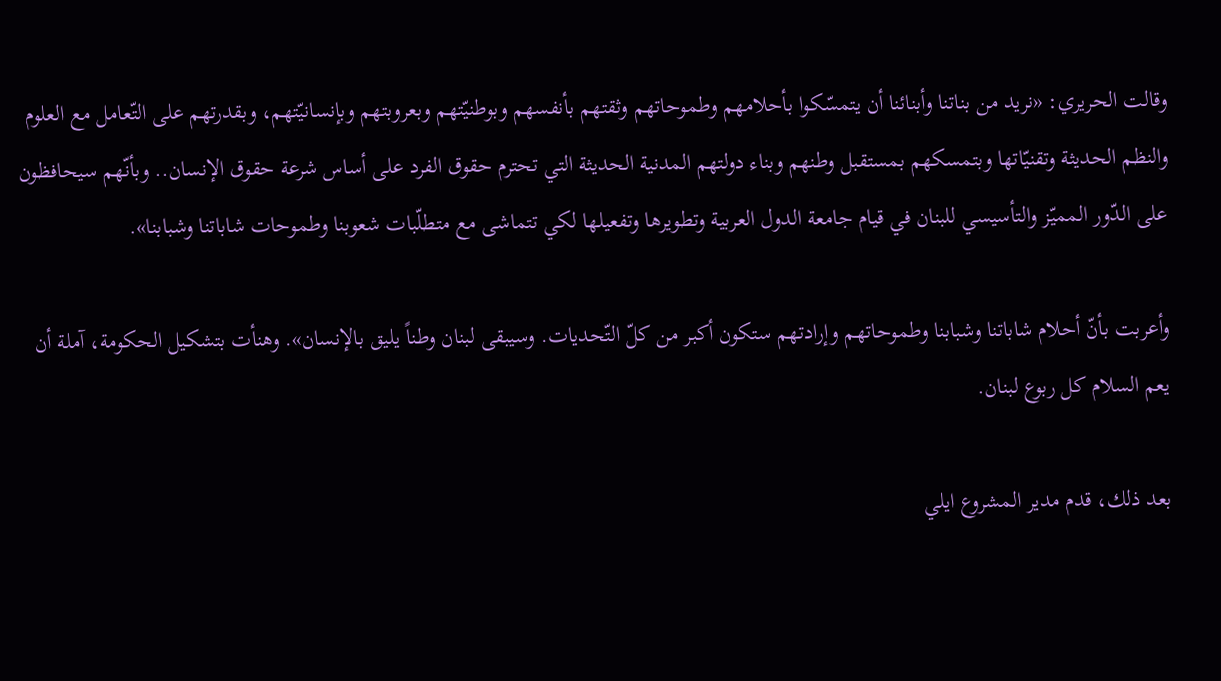وقالت الحريري: «نريد من بناتنا وأبنائنا أن يتمسّكوا بأحلامهم وطموحاتهم وثقتهم بأنفسهم وبوطنيّتهم وبعروبتهم وبإنسانيّتهم، وبقدرتهم على التّعامل مع العلوم والنظم الحديثة وتقنيّاتها وبتمسكهم بمستقبل وطنهم وبناء دولتهم المدنية الحديثة التي تحترم حقوق الفرد على أساس شرعة حقوق الإنسان.. وبأنّهم سيحافظون على الدّور المميّز والتأسيسي للبنان في قيام جامعة الدول العربية وتطويرها وتفعيلها لكي تتماشى مع متطلّبات شعوبنا وطموحات شاباتنا وشبابنا».

وأعربت بأنّ أحلام شاباتنا وشبابنا وطموحاتهم وإرادتهم ستكون أكبر من كلّ التّحديات. وسيبقى لبنان وطناً يليق بالإنسان». وهنأت بتشكيل الحكومة، آملة أن يعم السلام كل ربوع لبنان.

بعد ذلك، قدم مدير المشروع ايلي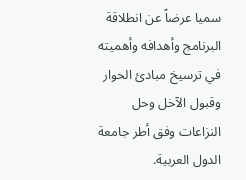سميا عرضاً عن انطلاقة البرنامج وأهدافه وأهميته في ترسيخ مبادئ الحوار وقبول الآخل وحل النزاعات وفق أطر جامعة الدول العربية.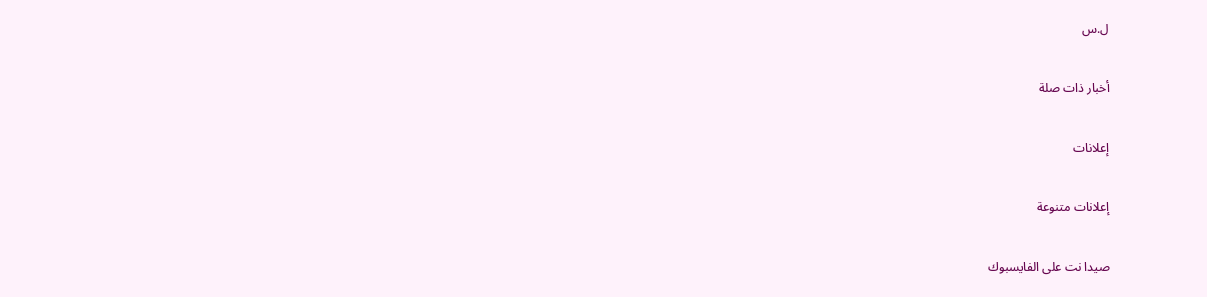ل.س

أخبار ذات صلة

إعلانات

إعلانات متنوعة

صيدا نت على الفايسبوك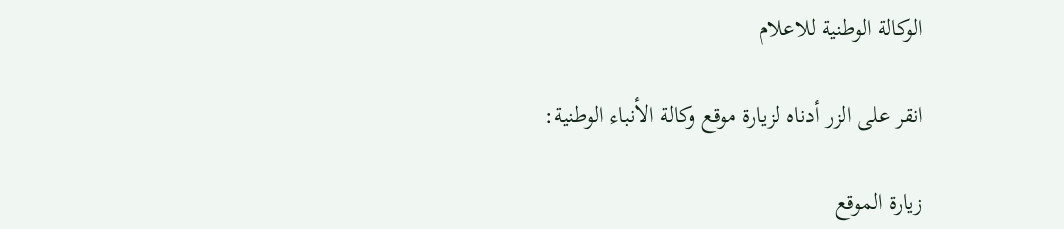الوكالة الوطنية للاعلام

انقر على الزر أدناه لزيارة موقع وكالة الأنباء الوطنية:

زيارة الموقع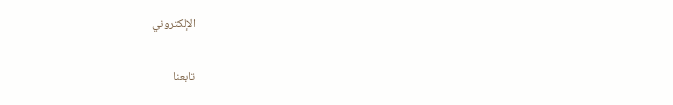الإلكتروني

تابعنا